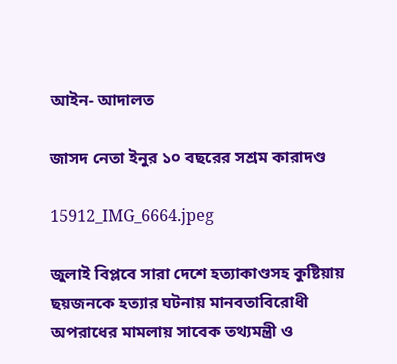আইন- আদালত

জাসদ নেতা ইনুর ১০ বছরের সশ্রম কারাদণ্ড

15912_IMG_6664.jpeg

জুলাই বিপ্লবে সারা দেশে হত্যাকাণ্ডসহ কুষ্টিয়ায় ছয়জনকে হত্যার ঘটনায় মানবতাবিরোধী অপরাধের মামলায় সাবেক তথ্যমন্ত্রী ও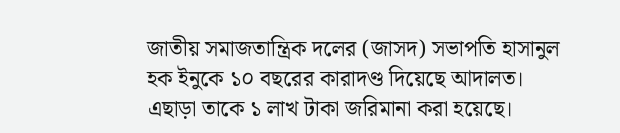জাতীয় সমাজতান্ত্রিক দলের (জাসদ) সভাপতি হাসানুল হক ইনুকে ১০ বছরের কারাদণ্ড দিয়েছে আদালত। এছাড়া তাকে ১ লাখ টাকা জরিমানা করা হয়েছে।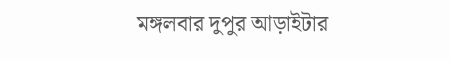মঙ্গলবার দুপুর আড়াইটার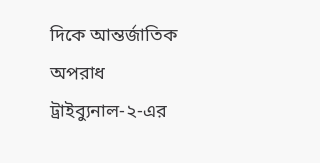দিকে আন্তর্জাতিক অপরাধ ট্রাইব্যুনাল-২-এর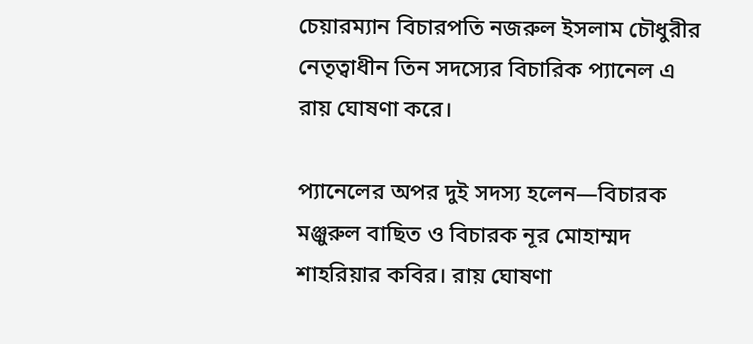চেয়ারম্যান বিচারপতি নজরুল ইসলাম চৌধুরীর নেতৃত্বাধীন তিন সদস্যের বিচারিক প্যানেল এ রায় ঘোষণা করে।

প্যানেলের অপর দুই সদস্য হলেন—বিচারক মঞ্জুরুল বাছিত ও বিচারক নূর মোহাম্মদ শাহরিয়ার কবির। রায় ঘোষণা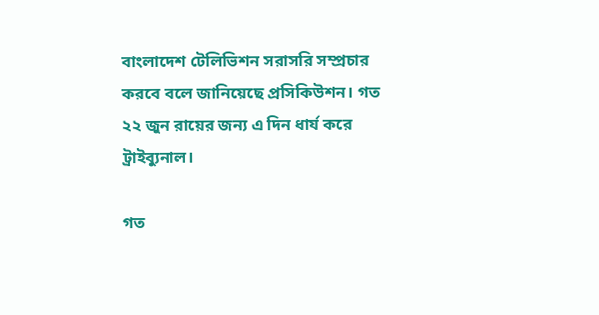বাংলাদেশ টেলিভিশন সরাসরি সম্প্রচার করবে বলে জানিয়েছে প্রসিকিউশন। গত ২২ জুন রায়ের জন্য এ দিন ধার্য করে ট্রাইব্যুনাল।

গত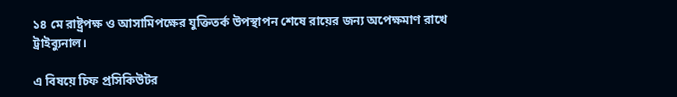১৪ মে রাষ্ট্রপক্ষ ও আসামিপক্ষের যুক্তিতর্ক উপস্থাপন শেষে রায়ের জন্য অপেক্ষমাণ রাখে ট্রাইব্যুনাল।

এ বিষয়ে চিফ প্রসিকিউটর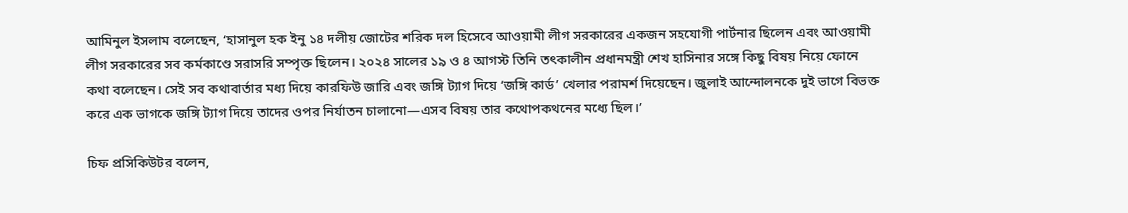আমিনুল ইসলাম বলেছেন, ‘হাসানুল হক ইনু ১৪ দলীয় জোটের শরিক দল হিসেবে আওয়ামী লীগ সরকারের একজন সহযোগী পার্টনার ছিলেন এবং আওয়ামী লীগ সরকারের সব কর্মকাণ্ডে সরাসরি সম্পৃক্ত ছিলেন। ২০২৪ সালের ১৯ ও ৪ আগস্ট তিনি তৎকালীন প্রধানমন্ত্রী শেখ হাসিনার সঙ্গে কিছু বিষয় নিয়ে ফোনে কথা বলেছেন। সেই সব কথাবার্তার মধ্য দিয়ে কারফিউ জারি এবং জঙ্গি ট্যাগ দিয়ে ‘জঙ্গি কার্ড’ খেলার পরামর্শ দিয়েছেন। জুলাই আন্দোলনকে দুই ভাগে বিভক্ত করে এক ভাগকে জঙ্গি ট্যাগ দিয়ে তাদের ওপর নির্যাতন চালানো—এসব বিষয় তার কথোপকথনের মধ্যে ছিল।’

চিফ প্রসিকিউটর বলেন,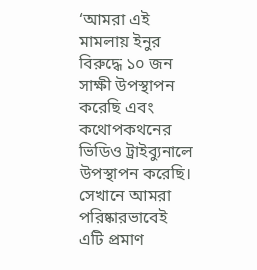‘আমরা এই মামলায় ইনুর বিরুদ্ধে ১০ জন সাক্ষী উপস্থাপন করেছি এবং কথোপকথনের ভিডিও ট্রাইব্যুনালে উপস্থাপন করেছি। সেখানে আমরা পরিষ্কারভাবেই এটি প্রমাণ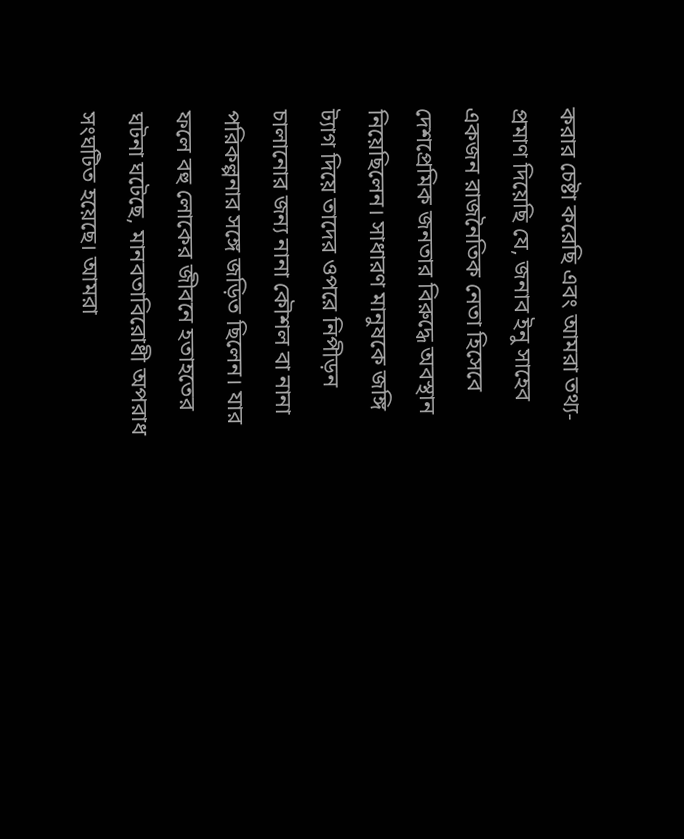করার চেষ্টা করেছি এবং আমরা তথ্য-প্রমাণ দিয়েছি যে, জনাব ইনু সাহেব একজন রাজনৈতিক নেতা হিসেবে দেশপ্রেমিক জনতার বিরুদ্ধে অবস্থান নিয়েছিলেন। সাধারণ মানুষকে জঙ্গি ট্যাগ দিয়ে তাদের ওপরে নিপীড়ন চালানোর জন্য নানা কৌশল বা নানা পরিকল্পনার সঙ্গে জড়িত ছিলেন। যার ফলে বহু লোকের জীবনে হতাহতের ঘটনা ঘটেছে, মানবতাবিরোধী অপরাধ সংঘটিত হয়েছে। আমরা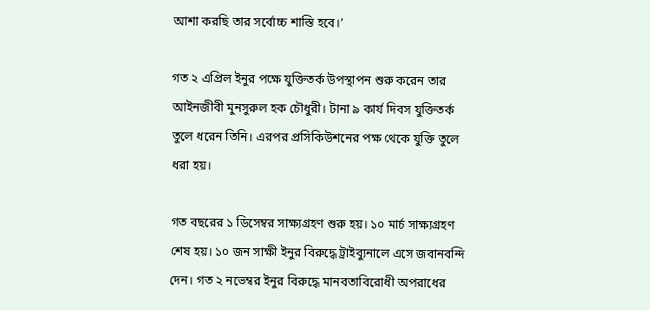আশা করছি তার সর্বোচ্চ শাস্তি হবে।’

গত ২ এপ্রিল ইনুর পক্ষে যুক্তিতর্ক উপস্থাপন শুরু করেন তার আইনজীবী মুনসুরুল হক চৌধুরী। টানা ৯ কার্য দিবস যুক্তিতর্ক তুলে ধরেন তিনি। এরপর প্রসিকিউশনের পক্ষ থেকে যুক্তি তুলে ধরা হয়।

গত বছরের ১ ডিসেম্বর সাক্ষ্যগ্রহণ শুরু হয়। ১০ মার্চ সাক্ষ্যগ্রহণ শেষ হয়। ১০ জন সাক্ষী ইনুর বিরুদ্ধে ট্রাইব্যুনালে এসে জবানবন্দি দেন। গত ২ নভেম্বর ইনুর বিরুদ্ধে মানবতাবিরোধী অপরাধের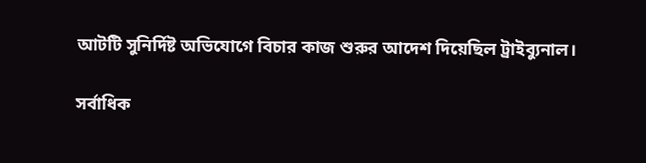আটটি সুনির্দিষ্ট অভিযোগে বিচার কাজ শুরুর আদেশ দিয়েছিল ট্রাইব্যুনাল।

সর্বাধিক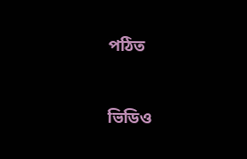পঠিত


ভিডিও